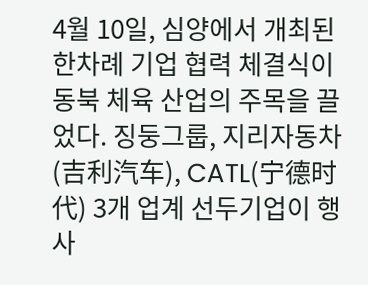4월 10일, 심양에서 개최된 한차례 기업 협력 체결식이 동북 체육 산업의 주목을 끌었다. 징둥그룹, 지리자동차(吉利汽车), CATL(宁德时代) 3개 업계 선두기업이 행사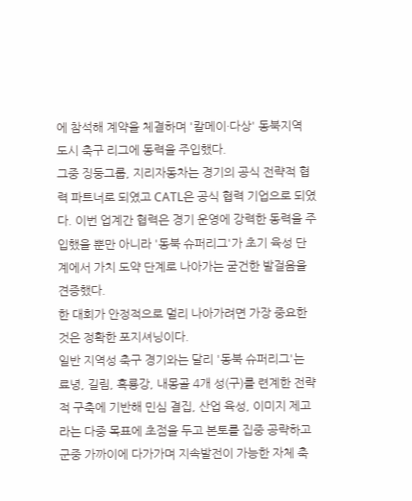에 참석해 계약을 체결하며 '칼메이·다상' 동북지역 도시 축구 리그에 동력을 주입했다.
그중 징둥그룹, 지리자동차는 경기의 공식 전략적 협력 파트너로 되였고 CATL은 공식 협력 기업으로 되였다. 이번 업계간 협력은 경기 운영에 강력한 동력을 주입했을 뿐만 아니라 '동북 슈퍼리그'가 초기 육성 단계에서 가치 도약 단계로 나아가는 굳건한 발걸음을 견증했다.
한 대회가 안정적으로 멀리 나아가려면 가장 중요한 것은 정확한 포지셔닝이다.
일반 지역성 축구 경기와는 달리 '동북 슈퍼리그'는 료녕, 길림, 흑룡강, 내몽골 4개 성(구)를 련계한 전략적 구축에 기반해 민심 결집, 산업 육성, 이미지 제고라는 다중 목표에 초점을 두고 본토를 집중 공략하고 군중 가까이에 다가가며 지속발전이 가능한 자체 축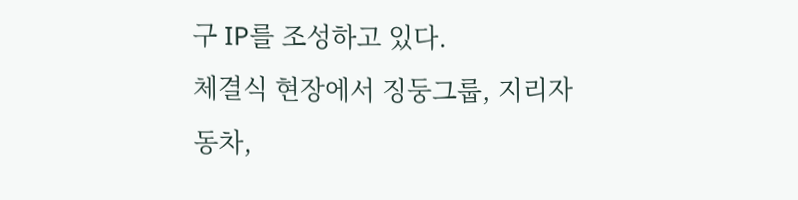구 IP를 조성하고 있다.
체결식 현장에서 징둥그룹, 지리자동차,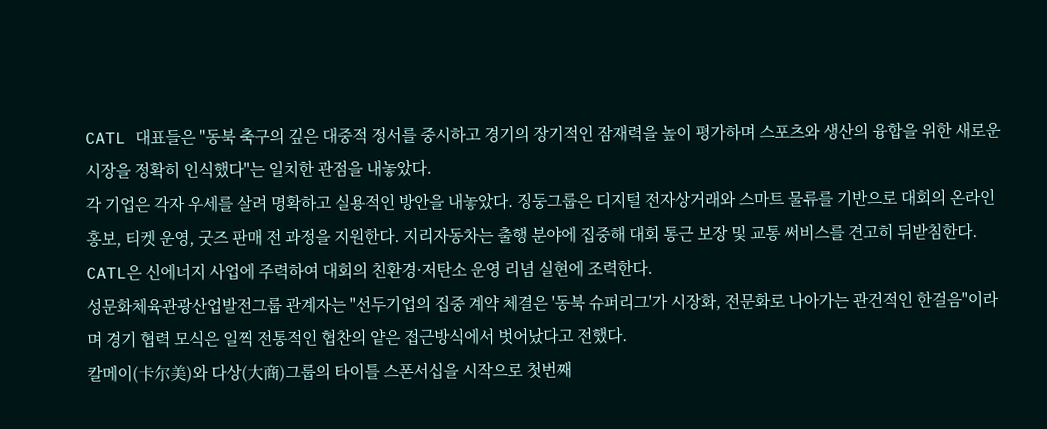CATL 대표들은 "동북 축구의 깊은 대중적 정서를 중시하고 경기의 장기적인 잠재력을 높이 평가하며 스포츠와 생산의 융합을 위한 새로운 시장을 정확히 인식했다"는 일치한 관점을 내놓았다.
각 기업은 각자 우세를 살려 명확하고 실용적인 방안을 내놓았다. 징둥그룹은 디지털 전자상거래와 스마트 물류를 기반으로 대회의 온라인 홍보, 티켓 운영, 굿즈 판매 전 과정을 지원한다. 지리자동차는 출행 분야에 집중해 대회 통근 보장 및 교통 써비스를 견고히 뒤받침한다. CATL은 신에너지 사업에 주력하여 대회의 친환경·저탄소 운영 리념 실현에 조력한다.
성문화체육관광산업발전그룹 관계자는 "선두기업의 집중 계약 체결은 '동북 슈퍼리그'가 시장화, 전문화로 나아가는 관건적인 한걸음"이라며 경기 협력 모식은 일찍 전통적인 협찬의 얕은 접근방식에서 벗어났다고 전했다.
칼메이(卡尔美)와 다상(大商)그룹의 타이틀 스폰서십을 시작으로 첫번째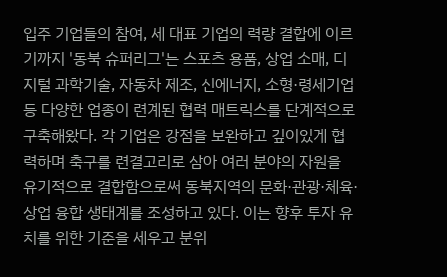입주 기업들의 참여, 세 대표 기업의 력량 결합에 이르기까지 '동북 슈퍼리그'는 스포츠 용품, 상업 소매, 디지털 과학기술, 자동차 제조, 신에너지, 소형·령세기업 등 다양한 업종이 련계된 협력 매트릭스를 단계적으로 구축해왔다. 각 기업은 강점을 보완하고 깊이있게 협력하며 축구를 련결고리로 삼아 여러 분야의 자원을 유기적으로 결합함으로써 동북지역의 문화·관광·체육·상업 융합 생태계를 조성하고 있다. 이는 향후 투자 유치를 위한 기준을 세우고 분위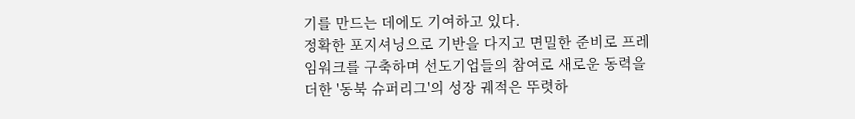기를 만드는 데에도 기여하고 있다.
정확한 포지셔닝으로 기반을 다지고 면밀한 준비로 프레임워크를 구축하며 선도기업들의 참여로 새로운 동력을 더한 '동북 슈퍼리그'의 성장 궤적은 뚜렷하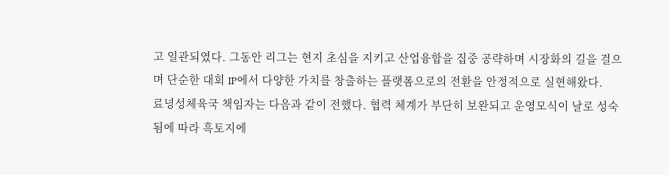고 일관되였다. 그동안 리그는 현지 초심을 지키고 산업융합을 집중 공략하며 시장화의 길을 걸으며 단순한 대회 IP에서 다양한 가치를 창출하는 플랫폼으로의 전환을 안정적으로 실현해왔다.
료녕성체육국 책임자는 다음과 같이 전했다. 협력 체계가 부단히 보완되고 운영모식이 날로 성숙됨에 따라 흑토지에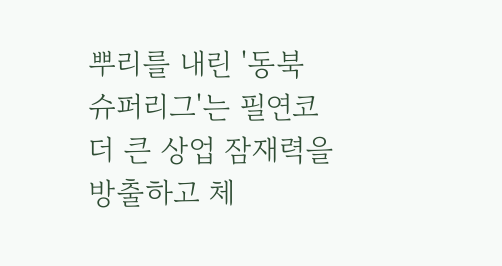뿌리를 내린 '동북 슈퍼리그'는 필연코 더 큰 상업 잠재력을 방출하고 체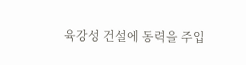육강성 건설에 동력을 주입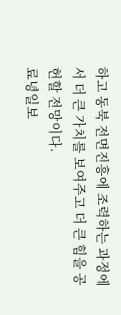하고 동북 전면진흥에 조력하는 과정에서 더 큰 가치를 보여주고 더 큰 힘을 공헌할 전망이다.
료녕일보